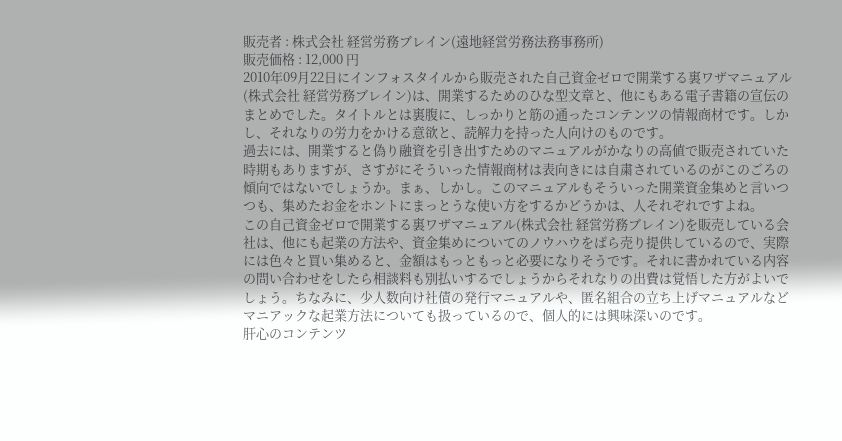販売者 : 株式会社 経営労務ブレイン(遠地経営労務法務事務所)
販売価格 : 12,000 円
2010年09月22日にインフォスタイルから販売された自己資金ゼロで開業する裏ワザマニュアル(株式会社 経営労務ブレイン)は、開業するためのひな型文章と、他にもある電子書籍の宣伝のまとめでした。タイトルとは裏腹に、しっかりと筋の通ったコンテンツの情報商材です。しかし、それなりの労力をかける意欲と、読解力を持った人向けのものです。
過去には、開業すると偽り融資を引き出すためのマニュアルがかなりの高値で販売されていた時期もありますが、さすがにそういった情報商材は表向きには自粛されているのがこのごろの傾向ではないでしょうか。まぁ、しかし。このマニュアルもそういった開業資金集めと言いつつも、集めたお金をホントにまっとうな使い方をするかどうかは、人それぞれですよね。
この自己資金ゼロで開業する裏ワザマニュアル(株式会社 経営労務ブレイン)を販売している会社は、他にも起業の方法や、資金集めについてのノウハウをばら売り提供しているので、実際には色々と買い集めると、金額はもっともっと必要になりそうです。それに書かれている内容の問い合わせをしたら相談料も別払いするでしょうからそれなりの出費は覚悟した方がよいでしょう。ちなみに、少人数向け社債の発行マニュアルや、匿名組合の立ち上げマニュアルなどマニアックな起業方法についても扱っているので、個人的には興味深いのです。
肝心のコンテンツ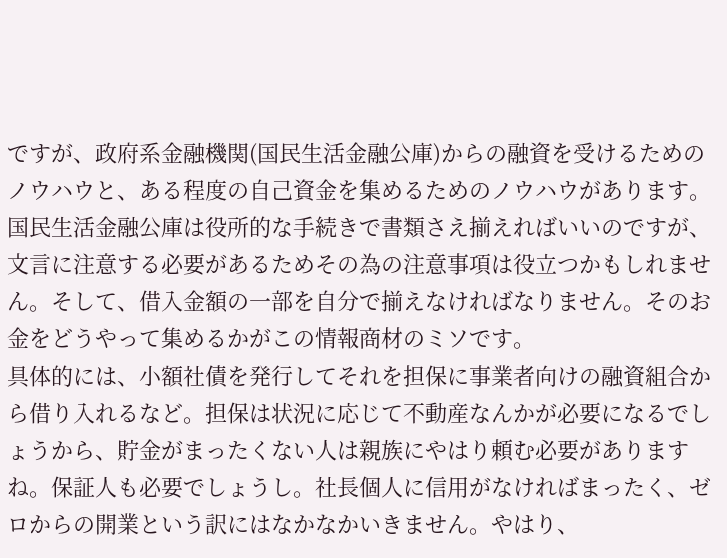ですが、政府系金融機関(国民生活金融公庫)からの融資を受けるためのノウハウと、ある程度の自己資金を集めるためのノウハウがあります。
国民生活金融公庫は役所的な手続きで書類さえ揃えればいいのですが、文言に注意する必要があるためその為の注意事項は役立つかもしれません。そして、借入金額の一部を自分で揃えなければなりません。そのお金をどうやって集めるかがこの情報商材のミソです。
具体的には、小額社債を発行してそれを担保に事業者向けの融資組合から借り入れるなど。担保は状況に応じて不動産なんかが必要になるでしょうから、貯金がまったくない人は親族にやはり頼む必要がありますね。保証人も必要でしょうし。社長個人に信用がなければまったく、ゼロからの開業という訳にはなかなかいきません。やはり、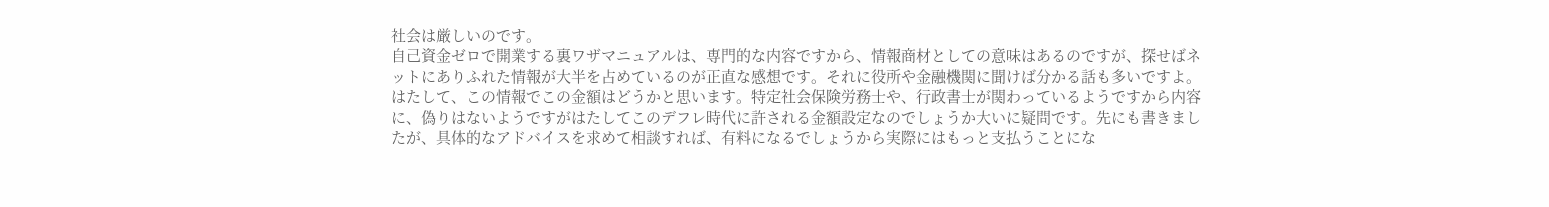社会は厳しいのです。
自己資金ゼロで開業する裏ワザマニュアルは、専門的な内容ですから、情報商材としての意味はあるのですが、探せばネットにありふれた情報が大半を占めているのが正直な感想です。それに役所や金融機関に聞けば分かる話も多いですよ。
はたして、この情報でこの金額はどうかと思います。特定社会保険労務士や、行政書士が関わっているようですから内容に、偽りはないようですがはたしてこのデフレ時代に許される金額設定なのでしょうか大いに疑問です。先にも書きましたが、具体的なアドバイスを求めて相談すれば、有料になるでしょうから実際にはもっと支払うことにな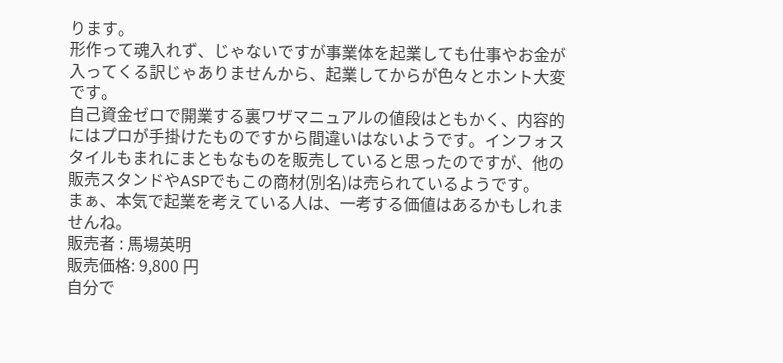ります。
形作って魂入れず、じゃないですが事業体を起業しても仕事やお金が入ってくる訳じゃありませんから、起業してからが色々とホント大変です。
自己資金ゼロで開業する裏ワザマニュアルの値段はともかく、内容的にはプロが手掛けたものですから間違いはないようです。インフォスタイルもまれにまともなものを販売していると思ったのですが、他の販売スタンドやASPでもこの商材(別名)は売られているようです。
まぁ、本気で起業を考えている人は、一考する価値はあるかもしれませんね。
販売者 : 馬場英明
販売価格: 9,800 円
自分で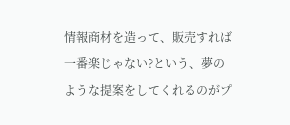情報商材を造って、販売すれば一番楽じゃない?という、夢のような提案をしてくれるのがプ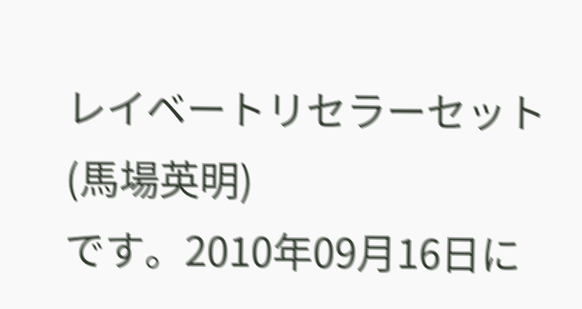レイベートリセラーセット(馬場英明)
です。2010年09月16日に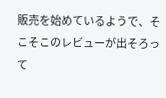販売を始めているようで、そこそこのレビューが出そろって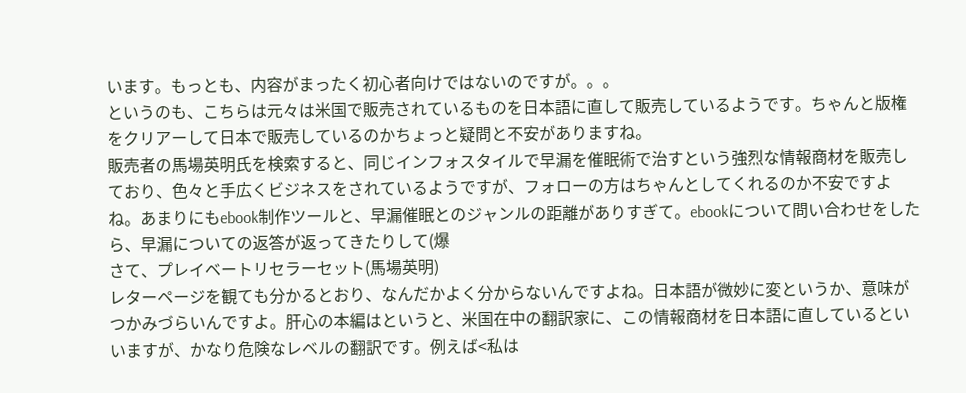います。もっとも、内容がまったく初心者向けではないのですが。。。
というのも、こちらは元々は米国で販売されているものを日本語に直して販売しているようです。ちゃんと版権をクリアーして日本で販売しているのかちょっと疑問と不安がありますね。
販売者の馬場英明氏を検索すると、同じインフォスタイルで早漏を催眠術で治すという強烈な情報商材を販売しており、色々と手広くビジネスをされているようですが、フォローの方はちゃんとしてくれるのか不安ですよね。あまりにもebook制作ツールと、早漏催眠とのジャンルの距離がありすぎて。ebookについて問い合わせをしたら、早漏についての返答が返ってきたりして(爆
さて、プレイベートリセラーセット(馬場英明)
レターページを観ても分かるとおり、なんだかよく分からないんですよね。日本語が微妙に変というか、意味がつかみづらいんですよ。肝心の本編はというと、米国在中の翻訳家に、この情報商材を日本語に直しているといいますが、かなり危険なレベルの翻訳です。例えば<私は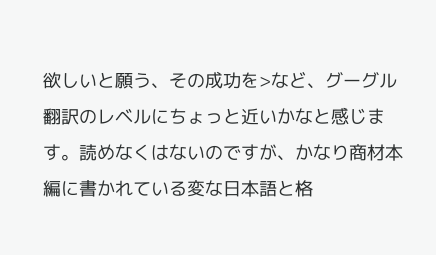欲しいと願う、その成功を>など、グーグル翻訳のレベルにちょっと近いかなと感じます。読めなくはないのですが、かなり商材本編に書かれている変な日本語と格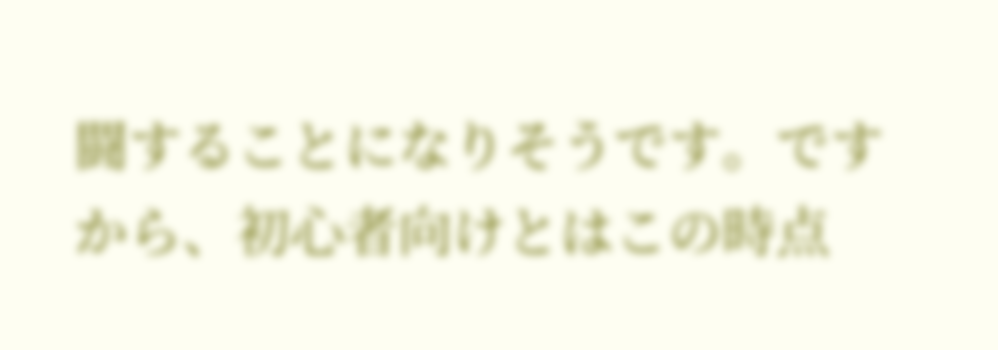闘することになりそうです。ですから、初心者向けとはこの時点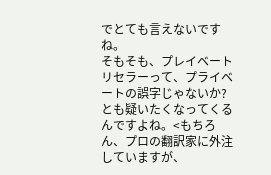でとても言えないですね。
そもそも、プレイベートリセラーって、プライベートの誤字じゃないか?とも疑いたくなってくるんですよね。<もちろん、プロの翻訳家に外注していますが、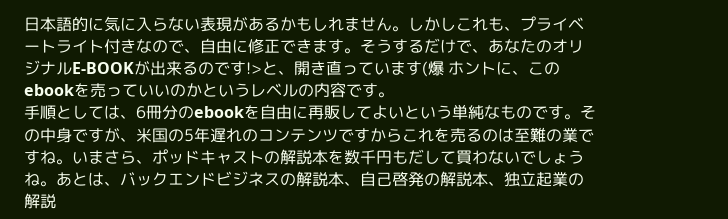日本語的に気に入らない表現があるかもしれません。しかしこれも、プライベートライト付きなので、自由に修正できます。そうするだけで、あなたのオリジナルE-BOOKが出来るのです!>と、開き直っています(爆 ホントに、このebookを売っていいのかというレベルの内容です。
手順としては、6冊分のebookを自由に再販してよいという単純なものです。その中身ですが、米国の5年遅れのコンテンツですからこれを売るのは至難の業ですね。いまさら、ポッドキャストの解説本を数千円もだして買わないでしょうね。あとは、バックエンドビジネスの解説本、自己啓発の解説本、独立起業の解説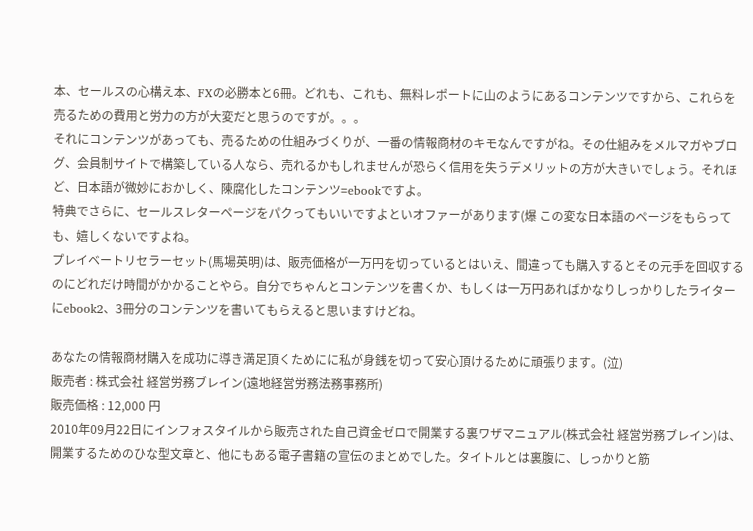本、セールスの心構え本、FXの必勝本と6冊。どれも、これも、無料レポートに山のようにあるコンテンツですから、これらを売るための費用と労力の方が大変だと思うのですが。。。
それにコンテンツがあっても、売るための仕組みづくりが、一番の情報商材のキモなんですがね。その仕組みをメルマガやブログ、会員制サイトで構築している人なら、売れるかもしれませんが恐らく信用を失うデメリットの方が大きいでしょう。それほど、日本語が微妙におかしく、陳腐化したコンテンツ=ebookですよ。
特典でさらに、セールスレターページをパクってもいいですよといオファーがあります(爆 この変な日本語のページをもらっても、嬉しくないですよね。
プレイベートリセラーセット(馬場英明)は、販売価格が一万円を切っているとはいえ、間違っても購入するとその元手を回収するのにどれだけ時間がかかることやら。自分でちゃんとコンテンツを書くか、もしくは一万円あればかなりしっかりしたライターにebook2、3冊分のコンテンツを書いてもらえると思いますけどね。

あなたの情報商材購入を成功に導き満足頂くためにに私が身銭を切って安心頂けるために頑張ります。(泣)
販売者 : 株式会社 経営労務ブレイン(遠地経営労務法務事務所)
販売価格 : 12,000 円
2010年09月22日にインフォスタイルから販売された自己資金ゼロで開業する裏ワザマニュアル(株式会社 経営労務ブレイン)は、開業するためのひな型文章と、他にもある電子書籍の宣伝のまとめでした。タイトルとは裏腹に、しっかりと筋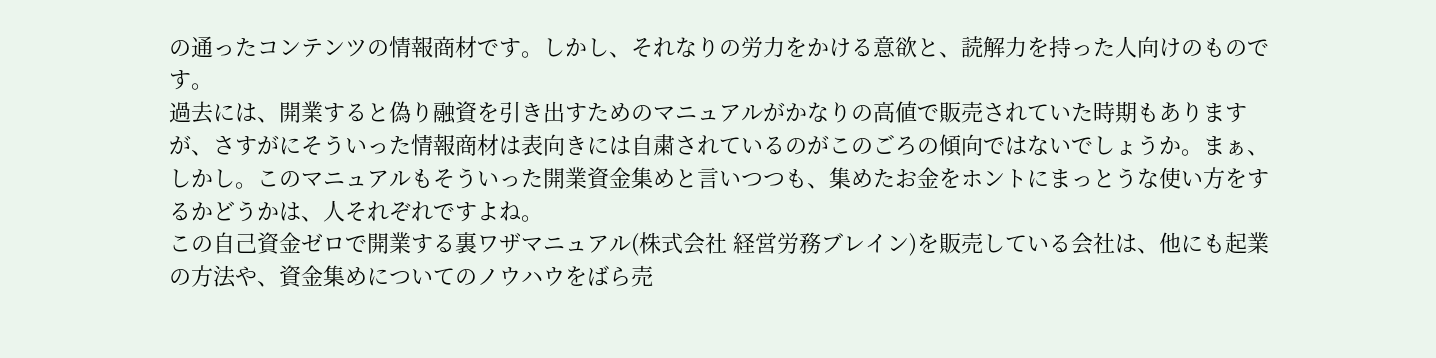の通ったコンテンツの情報商材です。しかし、それなりの労力をかける意欲と、読解力を持った人向けのものです。
過去には、開業すると偽り融資を引き出すためのマニュアルがかなりの高値で販売されていた時期もありますが、さすがにそういった情報商材は表向きには自粛されているのがこのごろの傾向ではないでしょうか。まぁ、しかし。このマニュアルもそういった開業資金集めと言いつつも、集めたお金をホントにまっとうな使い方をするかどうかは、人それぞれですよね。
この自己資金ゼロで開業する裏ワザマニュアル(株式会社 経営労務ブレイン)を販売している会社は、他にも起業の方法や、資金集めについてのノウハウをばら売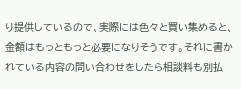り提供しているので、実際には色々と買い集めると、金額はもっともっと必要になりそうです。それに書かれている内容の問い合わせをしたら相談料も別払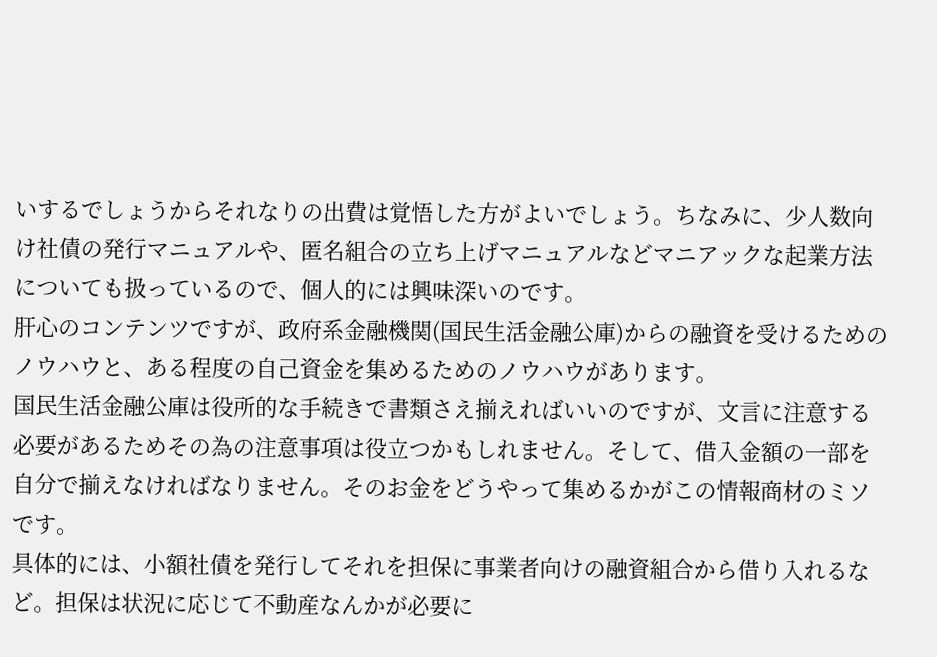いするでしょうからそれなりの出費は覚悟した方がよいでしょう。ちなみに、少人数向け社債の発行マニュアルや、匿名組合の立ち上げマニュアルなどマニアックな起業方法についても扱っているので、個人的には興味深いのです。
肝心のコンテンツですが、政府系金融機関(国民生活金融公庫)からの融資を受けるためのノウハウと、ある程度の自己資金を集めるためのノウハウがあります。
国民生活金融公庫は役所的な手続きで書類さえ揃えればいいのですが、文言に注意する必要があるためその為の注意事項は役立つかもしれません。そして、借入金額の一部を自分で揃えなければなりません。そのお金をどうやって集めるかがこの情報商材のミソです。
具体的には、小額社債を発行してそれを担保に事業者向けの融資組合から借り入れるなど。担保は状況に応じて不動産なんかが必要に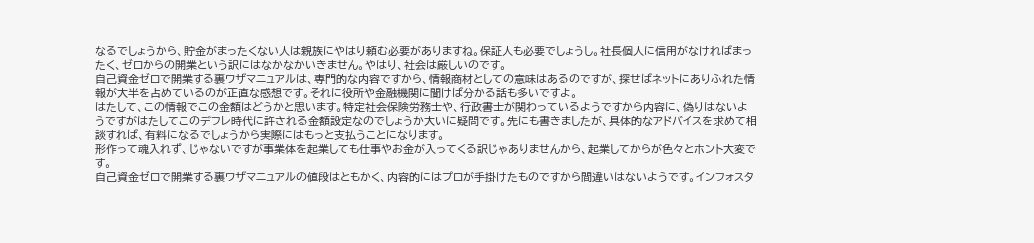なるでしょうから、貯金がまったくない人は親族にやはり頼む必要がありますね。保証人も必要でしょうし。社長個人に信用がなければまったく、ゼロからの開業という訳にはなかなかいきません。やはり、社会は厳しいのです。
自己資金ゼロで開業する裏ワザマニュアルは、専門的な内容ですから、情報商材としての意味はあるのですが、探せばネットにありふれた情報が大半を占めているのが正直な感想です。それに役所や金融機関に聞けば分かる話も多いですよ。
はたして、この情報でこの金額はどうかと思います。特定社会保険労務士や、行政書士が関わっているようですから内容に、偽りはないようですがはたしてこのデフレ時代に許される金額設定なのでしょうか大いに疑問です。先にも書きましたが、具体的なアドバイスを求めて相談すれば、有料になるでしょうから実際にはもっと支払うことになります。
形作って魂入れず、じゃないですが事業体を起業しても仕事やお金が入ってくる訳じゃありませんから、起業してからが色々とホント大変です。
自己資金ゼロで開業する裏ワザマニュアルの値段はともかく、内容的にはプロが手掛けたものですから間違いはないようです。インフォスタ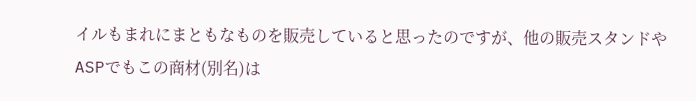イルもまれにまともなものを販売していると思ったのですが、他の販売スタンドやASPでもこの商材(別名)は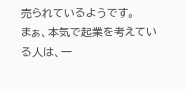売られているようです。
まぁ、本気で起業を考えている人は、一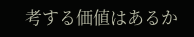考する価値はあるか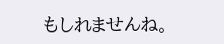もしれませんね。